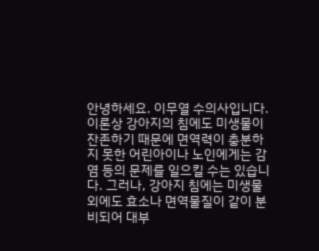안녕하세요. 이무열 수의사입니다.
이론상 강아지의 침에도 미생물이 잔존하기 때문에 면역력이 충분하지 못한 어린아이나 노인에게는 감염 등의 문제를 일으킬 수는 있습니다. 그러나, 강아지 침에는 미생물 외에도 효소나 면역물질이 같이 분비되어 대부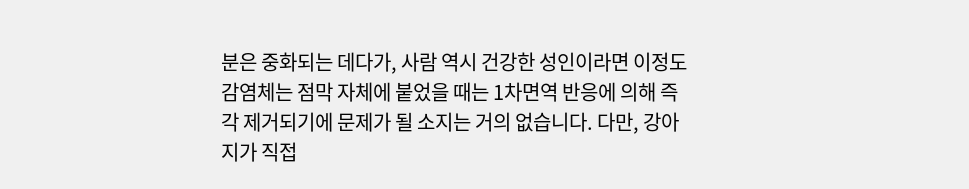분은 중화되는 데다가, 사람 역시 건강한 성인이라면 이정도 감염체는 점막 자체에 붙었을 때는 1차면역 반응에 의해 즉각 제거되기에 문제가 될 소지는 거의 없습니다. 다만, 강아지가 직접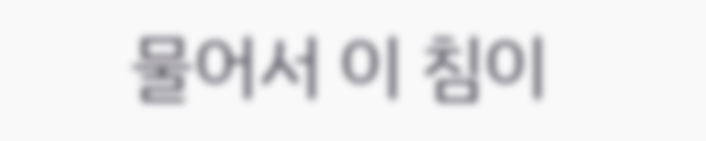물어서 이 침이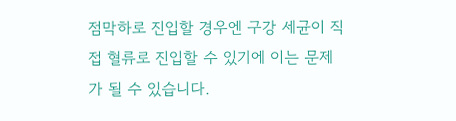점막하로 진입할 경우엔 구강 세균이 직접 혈류로 진입할 수 있기에 이는 문제가 될 수 있습니다.